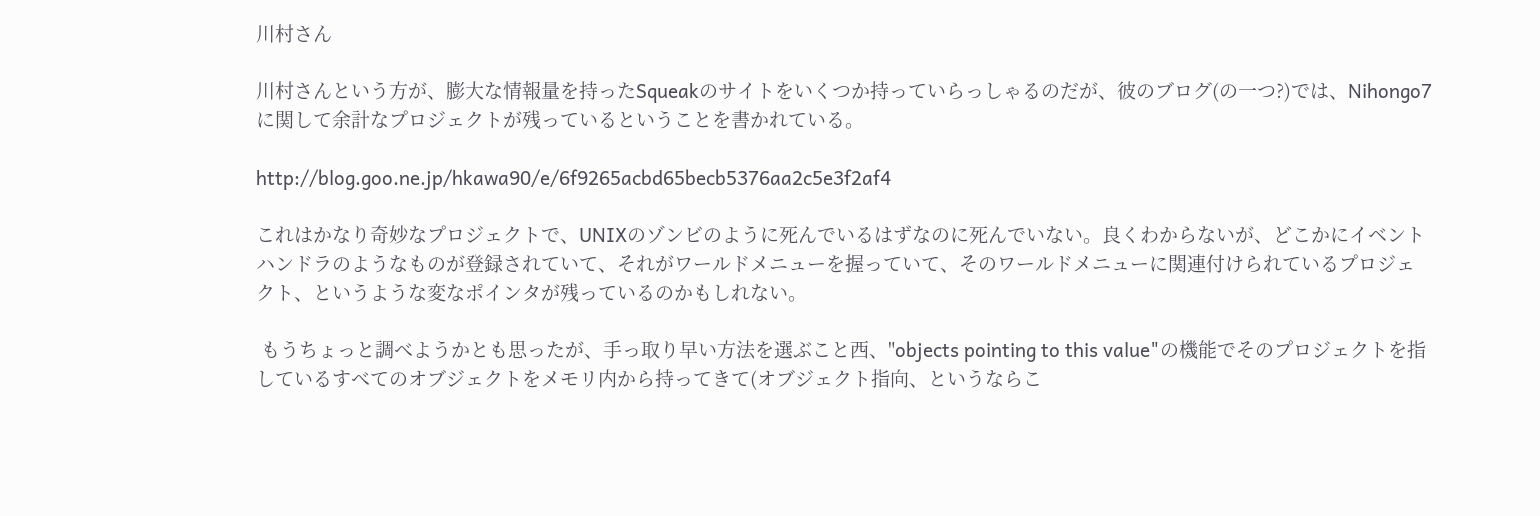川村さん

川村さんという方が、膨大な情報量を持ったSqueakのサイトをいくつか持っていらっしゃるのだが、彼のブログ(の一つ?)では、Nihongo7に関して余計なプロジェクトが残っているということを書かれている。

http://blog.goo.ne.jp/hkawa90/e/6f9265acbd65becb5376aa2c5e3f2af4

これはかなり奇妙なプロジェクトで、UNIXのゾンビのように死んでいるはずなのに死んでいない。良くわからないが、どこかにイベントハンドラのようなものが登録されていて、それがワールドメニューを握っていて、そのワールドメニューに関連付けられているプロジェクト、というような変なポインタが残っているのかもしれない。

 もうちょっと調べようかとも思ったが、手っ取り早い方法を選ぶこと西、"objects pointing to this value"の機能でそのプロジェクトを指しているすべてのオブジェクトをメモリ内から持ってきて(オブジェクト指向、というならこ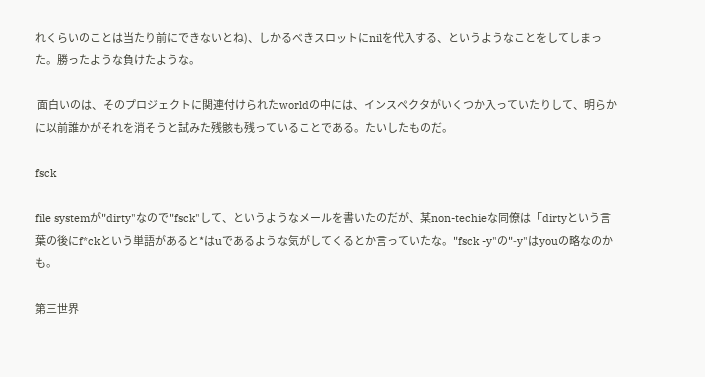れくらいのことは当たり前にできないとね)、しかるべきスロットにnilを代入する、というようなことをしてしまった。勝ったような負けたような。

 面白いのは、そのプロジェクトに関連付けられたworldの中には、インスペクタがいくつか入っていたりして、明らかに以前誰かがそれを消そうと試みた残骸も残っていることである。たいしたものだ。

fsck

file systemが"dirty"なので"fsck"して、というようなメールを書いたのだが、某non-techieな同僚は「dirtyという言葉の後にf*ckという単語があると*はuであるような気がしてくるとか言っていたな。"fsck -y"の"-y"はyouの略なのかも。

第三世界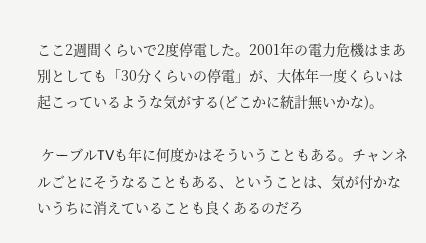ここ2週間くらいで2度停電した。2001年の電力危機はまあ別としても「30分くらいの停電」が、大体年一度くらいは起こっているような気がする(どこかに統計無いかな)。

 ケーブルTVも年に何度かはそういうこともある。チャンネルごとにそうなることもある、ということは、気が付かないうちに消えていることも良くあるのだろ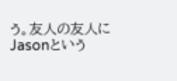う。友人の友人にJasonという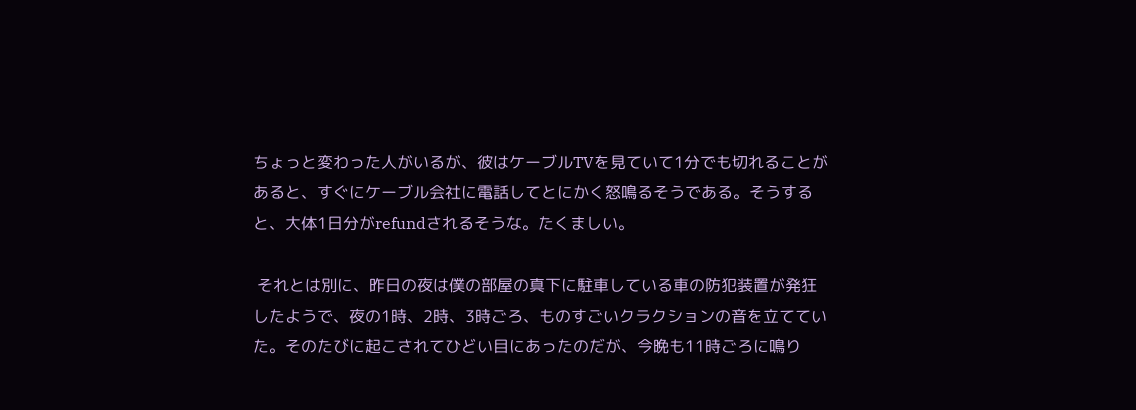ちょっと変わった人がいるが、彼はケーブルTVを見ていて1分でも切れることがあると、すぐにケーブル会社に電話してとにかく怒鳴るそうである。そうすると、大体1日分がrefundされるそうな。たくましい。

 それとは別に、昨日の夜は僕の部屋の真下に駐車している車の防犯装置が発狂したようで、夜の1時、2時、3時ごろ、ものすごいクラクションの音を立てていた。そのたびに起こされてひどい目にあったのだが、今晩も11時ごろに鳴り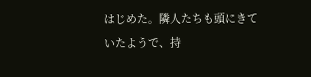はじめた。隣人たちも頭にきていたようで、持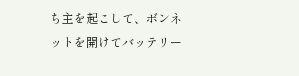ち主を起こして、ボンネットを開けてバッテリー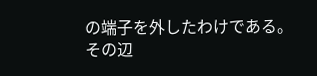の端子を外したわけである。その辺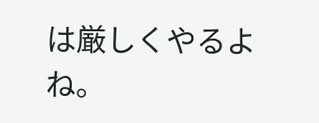は厳しくやるよね。